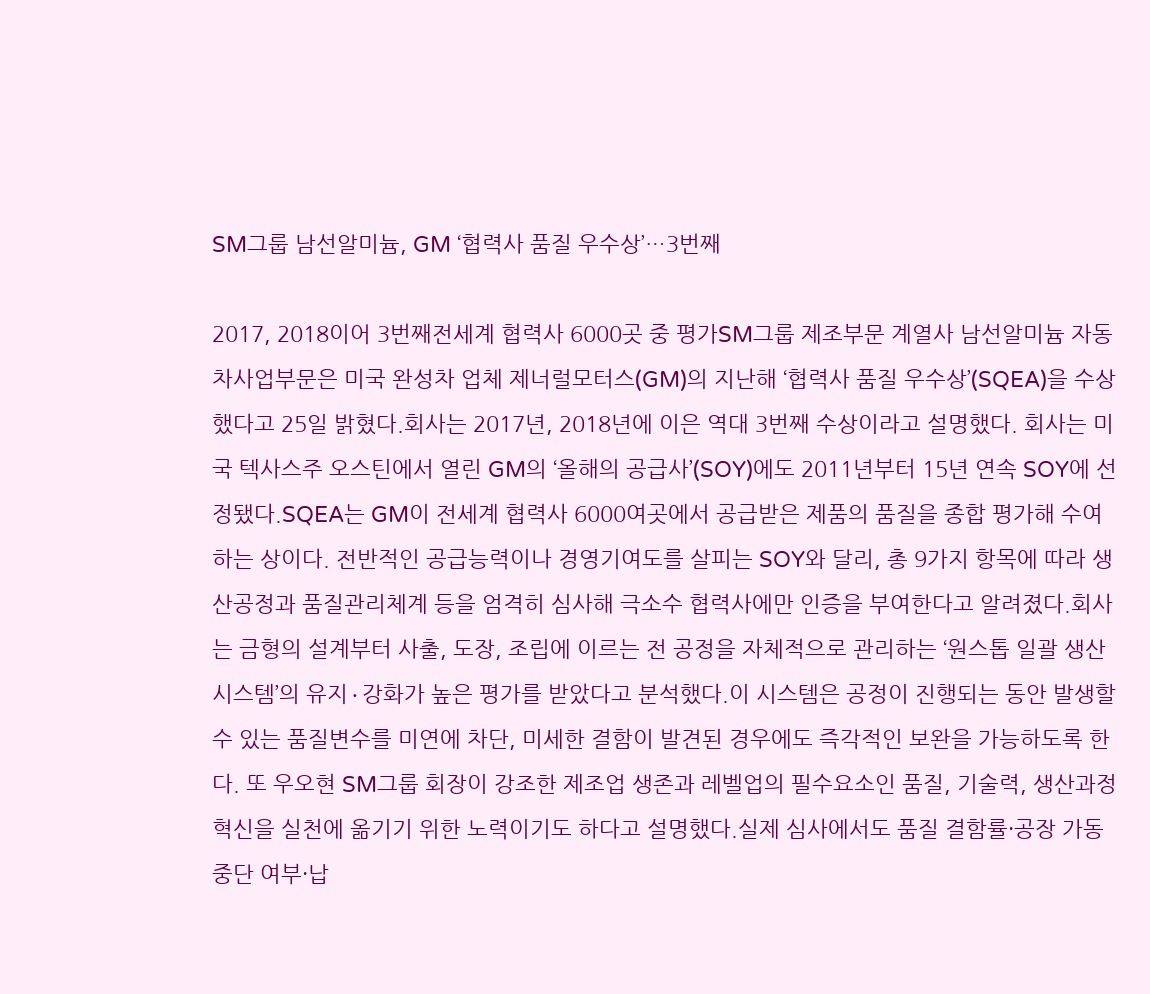SM그룹 남선알미늄, GM ‘협력사 품질 우수상’…3번째

2017, 2018이어 3번째전세계 협력사 6000곳 중 평가SM그룹 제조부문 계열사 남선알미늄 자동차사업부문은 미국 완성차 업체 제너럴모터스(GM)의 지난해 ‘협력사 품질 우수상’(SQEA)을 수상했다고 25일 밝혔다.회사는 2017년, 2018년에 이은 역대 3번째 수상이라고 설명했다. 회사는 미국 텍사스주 오스틴에서 열린 GM의 ‘올해의 공급사’(SOY)에도 2011년부터 15년 연속 SOY에 선정됐다.SQEA는 GM이 전세계 협력사 6000여곳에서 공급받은 제품의 품질을 종합 평가해 수여하는 상이다. 전반적인 공급능력이나 경영기여도를 살피는 SOY와 달리, 총 9가지 항목에 따라 생산공정과 품질관리체계 등을 엄격히 심사해 극소수 협력사에만 인증을 부여한다고 알려졌다.회사는 금형의 설계부터 사출, 도장, 조립에 이르는 전 공정을 자체적으로 관리하는 ‘원스톱 일괄 생산 시스템’의 유지∙강화가 높은 평가를 받았다고 분석했다.이 시스템은 공정이 진행되는 동안 발생할 수 있는 품질변수를 미연에 차단, 미세한 결함이 발견된 경우에도 즉각적인 보완을 가능하도록 한다. 또 우오현 SM그룹 회장이 강조한 제조업 생존과 레벨업의 필수요소인 품질, 기술력, 생산과정 혁신을 실천에 옮기기 위한 노력이기도 하다고 설명했다.실제 심사에서도 품질 결함률·공장 가동 중단 여부·납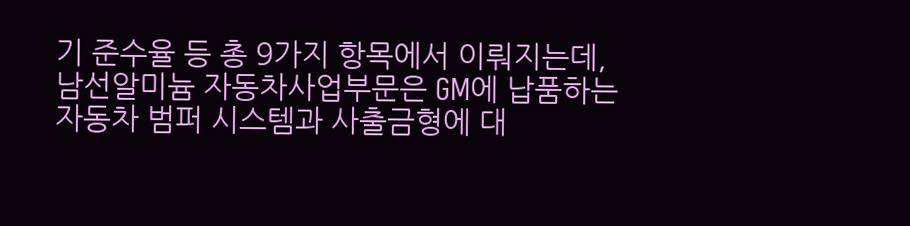기 준수율 등 총 9가지 항목에서 이뤄지는데, 남선알미늄 자동차사업부문은 GM에 납품하는 자동차 범퍼 시스템과 사출금형에 대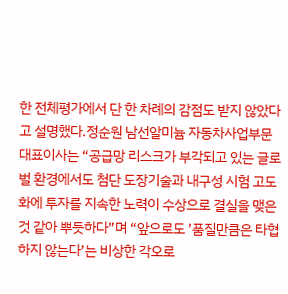한 전체평가에서 단 한 차례의 감점도 받지 않았다고 설명했다.정순원 남선알미늄 자동차사업부문 대표이사는 “공급망 리스크가 부각되고 있는 글로벌 환경에서도 첨단 도장기술과 내구성 시험 고도화에 투자를 지속한 노력이 수상으로 결실을 맺은 것 같아 뿌듯하다”며 “앞으로도 ’품질만큼은 타협하지 않는다’는 비상한 각오로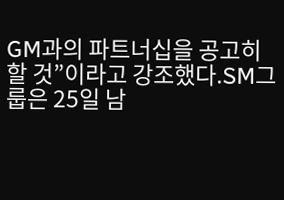GM과의 파트너십을 공고히 할 것”이라고 강조했다.SM그룹은 25일 남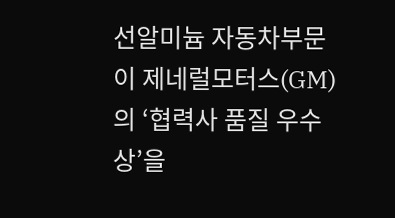선알미늄 자동차부문이 제네럴모터스(GM)의 ‘협력사 품질 우수상’을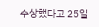수상했다고 25일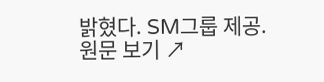밝혔다. SM그룹 제공.
원문 보기 ↗